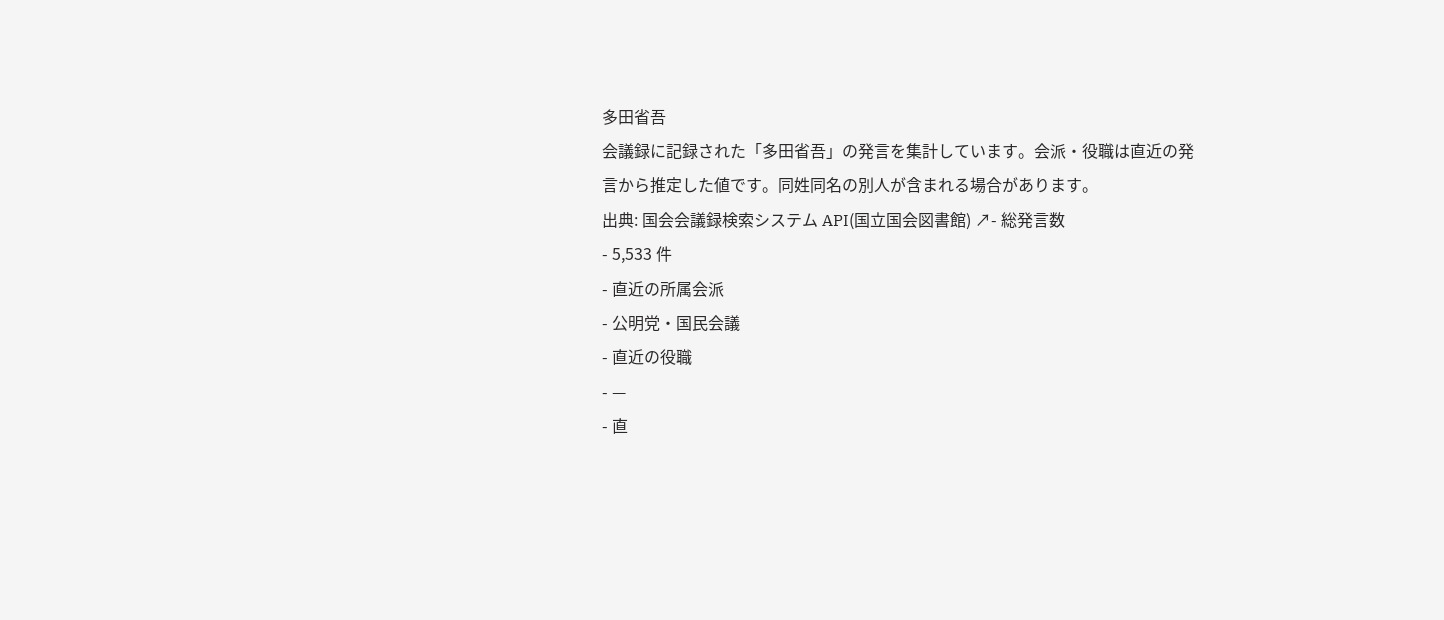多田省吾
会議録に記録された「多田省吾」の発言を集計しています。会派・役職は直近の発言から推定した値です。同姓同名の別人が含まれる場合があります。
出典: 国会会議録検索システム API(国立国会図書館) ↗- 総発言数
- 5,533 件
- 直近の所属会派
- 公明党・国民会議
- 直近の役職
- —
- 直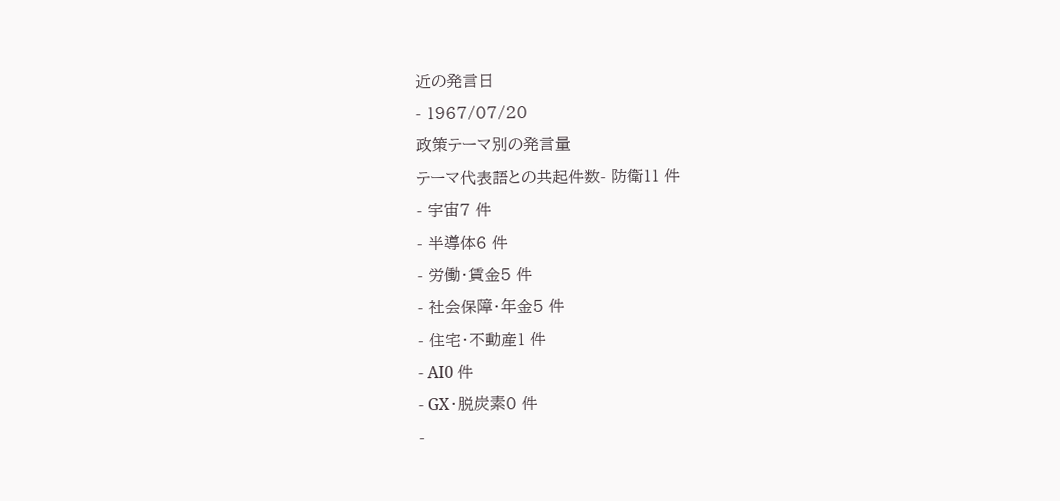近の発言日
- 1967/07/20
政策テーマ別の発言量
テーマ代表語との共起件数- 防衛11 件
- 宇宙7 件
- 半導体6 件
- 労働・賃金5 件
- 社会保障・年金5 件
- 住宅・不動産1 件
- AI0 件
- GX・脱炭素0 件
-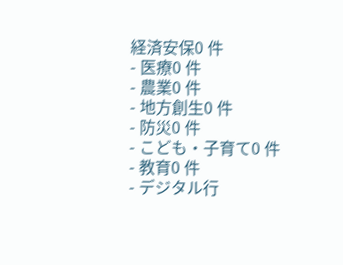経済安保0 件
- 医療0 件
- 農業0 件
- 地方創生0 件
- 防災0 件
- こども・子育て0 件
- 教育0 件
- デジタル行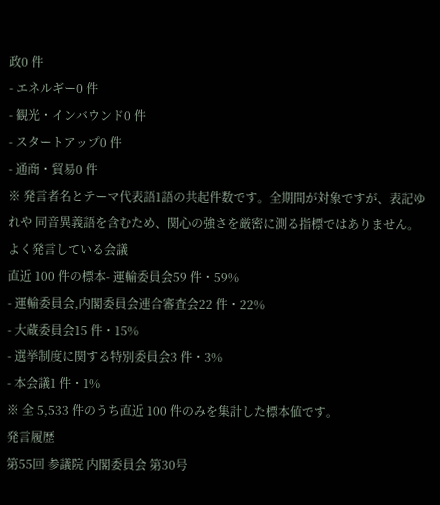政0 件
- エネルギー0 件
- 観光・インバウンド0 件
- スタートアップ0 件
- 通商・貿易0 件
※ 発言者名とテーマ代表語1語の共起件数です。全期間が対象ですが、表記ゆれや 同音異義語を含むため、関心の強さを厳密に測る指標ではありません。
よく発言している会議
直近 100 件の標本- 運輸委員会59 件・59%
- 運輸委員会,内閣委員会連合審査会22 件・22%
- 大蔵委員会15 件・15%
- 選挙制度に関する特別委員会3 件・3%
- 本会議1 件・1%
※ 全 5,533 件のうち直近 100 件のみを集計した標本値です。
発言履歴
第55回 参議院 内閣委員会 第30号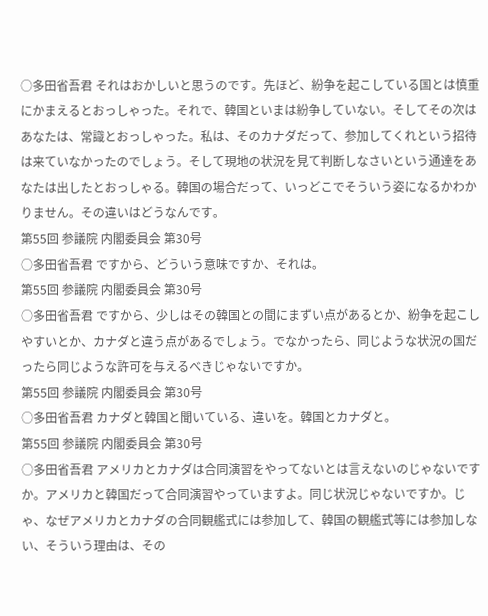○多田省吾君 それはおかしいと思うのです。先ほど、紛争を起こしている国とは慎重にかまえるとおっしゃった。それで、韓国といまは紛争していない。そしてその次はあなたは、常識とおっしゃった。私は、そのカナダだって、参加してくれという招待は来ていなかったのでしょう。そして現地の状況を見て判断しなさいという通達をあなたは出したとおっしゃる。韓国の場合だって、いっどこでそういう姿になるかわかりません。その違いはどうなんです。
第55回 参議院 内閣委員会 第30号
○多田省吾君 ですから、どういう意味ですか、それは。
第55回 参議院 内閣委員会 第30号
○多田省吾君 ですから、少しはその韓国との間にまずい点があるとか、紛争を起こしやすいとか、カナダと違う点があるでしょう。でなかったら、同じような状況の国だったら同じような許可を与えるべきじゃないですか。
第55回 参議院 内閣委員会 第30号
○多田省吾君 カナダと韓国と聞いている、違いを。韓国とカナダと。
第55回 参議院 内閣委員会 第30号
○多田省吾君 アメリカとカナダは合同演習をやってないとは言えないのじゃないですか。アメリカと韓国だって合同演習やっていますよ。同じ状況じゃないですか。じゃ、なぜアメリカとカナダの合同観艦式には参加して、韓国の観艦式等には参加しない、そういう理由は、その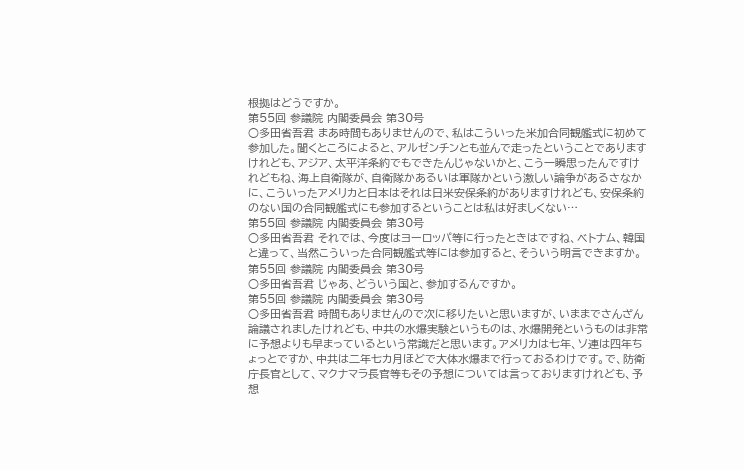根拠はどうですか。
第55回 参議院 内閣委員会 第30号
○多田省吾君 まあ時間もありませんので、私はこういった米加合同観艦式に初めて参加した。聞くところによると、アルゼンチンとも並んで走ったということでありますけれども、アジア、太平洋条約でもできたんじゃないかと、こう一瞬思ったんですけれどもね、海上自衛隊が、自衛隊かあるいは軍隊かという激しい論争があるさなかに、こういったアメリカと日本はそれは日米安保条約がありますけれども、安保条約のない国の合同観艦式にも参加するということは私は好ましくない…
第55回 参議院 内閣委員会 第30号
○多田省吾君 それでは、今度はヨーロッパ等に行ったときはですね、ベトナム、韓国と違って、当然こういった合同観艦式等には参加すると、そういう明言できますか。
第55回 参議院 内閣委員会 第30号
○多田省吾君 じゃあ、どういう国と、参加するんですか。
第55回 参議院 内閣委員会 第30号
○多田省吾君 時間もありませんので次に移りたいと思いますが、いままでさんざん論議されましたけれども、中共の水爆実験というものは、水爆開発というものは非常に予想よりも早まっているという常識だと思います。アメリカは七年、ソ連は四年ちょっとですか、中共は二年七カ月ほどで大体水爆まで行っておるわけです。で、防衛庁長官として、マクナマラ長官等もその予想については言っておりますけれども、予想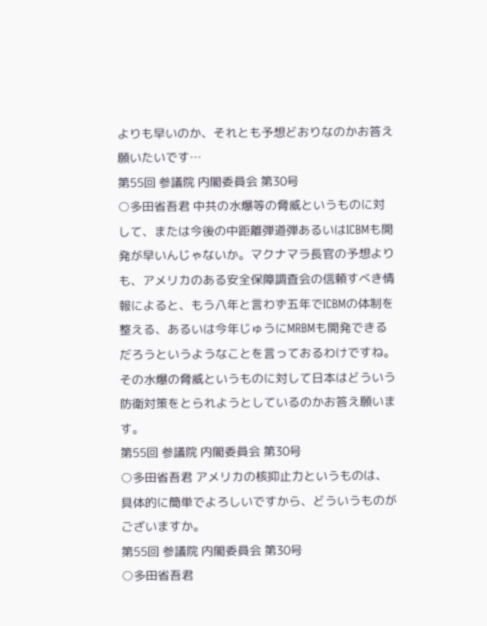よりも早いのか、それとも予想どおりなのかお答え願いたいです…
第55回 参議院 内閣委員会 第30号
○多田省吾君 中共の水爆等の脅威というものに対して、または今後の中距離弾道弾あるいはICBMも開発が早いんじゃないか。マクナマラ長官の予想よりも、アメリカのある安全保障調査会の信頼すべき情報によると、もう八年と言わず五年でICBMの体制を整える、あるいは今年じゅうにMRBMも開発できるだろうというようなことを言っておるわけですね。その水爆の脅威というものに対して日本はどういう防衛対策をとられようとしているのかお答え願います。
第55回 参議院 内閣委員会 第30号
○多田省吾君 アメリカの核抑止力というものは、具体的に簡単でよろしいですから、どういうものがございますか。
第55回 参議院 内閣委員会 第30号
○多田省吾君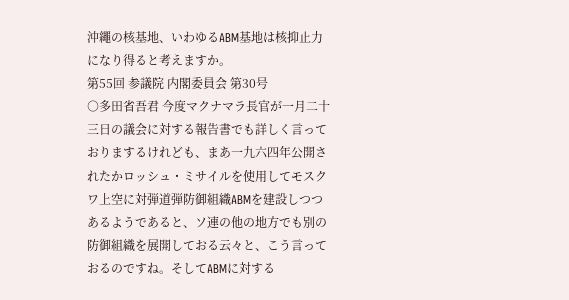沖繩の核基地、いわゆるABM基地は核抑止力になり得ると考えますか。
第55回 参議院 内閣委員会 第30号
○多田省吾君 今度マクナマラ長官が一月二十三日の議会に対する報告書でも詳しく言っておりまするけれども、まあ一九六四年公開されたかロッシュ・ミサイルを使用してモスクワ上空に対弾道弾防御組織ABMを建設しつつあるようであると、ソ連の他の地方でも別の防御組織を展開しておる云々と、こう言っておるのですね。そしてABMに対する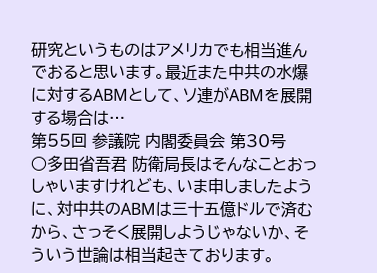研究というものはアメリカでも相当進んでおると思います。最近また中共の水爆に対するABMとして、ソ連がABMを展開する場合は…
第55回 参議院 内閣委員会 第30号
○多田省吾君 防衛局長はそんなことおっしゃいますけれども、いま申しましたように、対中共のABMは三十五億ドルで済むから、さっそく展開しようじゃないか、そういう世論は相当起きております。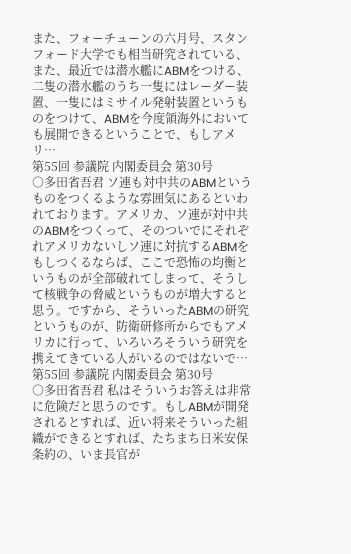また、フォーチューンの六月号、スタンフォード大学でも相当研究されている、また、最近では潜水艦にABMをつける、二隻の潜水艦のうち一隻にはレーダー装置、一隻にはミサイル発射装置というものをつけて、ABMを今度領海外においても展開できるということで、もしアメリ…
第55回 参議院 内閣委員会 第30号
○多田省吾君 ソ連も対中共のABMというものをつくるような雰囲気にあるといわれております。アメリカ、ソ連が対中共のABMをつくって、そのついでにそれぞれアメリカないしソ連に対抗するABMをもしつくるならば、ここで恐怖の均衡というものが全部破れてしまって、そうして核戦争の脅威というものが増大すると思う。ですから、そういったABMの研究というものが、防衛研修所からでもアメリカに行って、いろいろそういう研究を携えてきている人がいるのではないで…
第55回 参議院 内閣委員会 第30号
○多田省吾君 私はそういうお答えは非常に危険だと思うのです。もしABMが開発されるとすれば、近い将来そういった組織ができるとすれば、たちまち日米安保条約の、いま長官が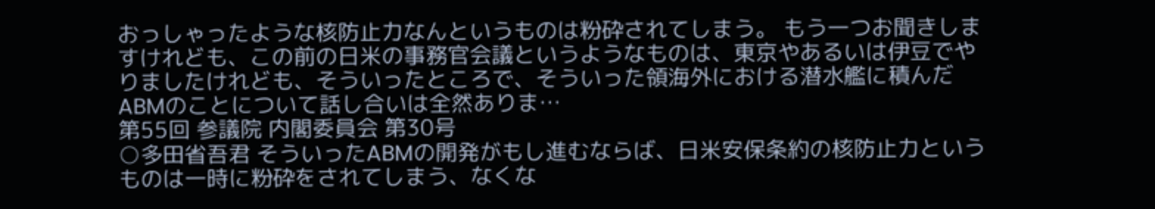おっしゃったような核防止力なんというものは粉砕されてしまう。 もう一つお聞きしますけれども、この前の日米の事務官会議というようなものは、東京やあるいは伊豆でやりましたけれども、そういったところで、そういった領海外における潜水艦に積んだABMのことについて話し合いは全然ありま…
第55回 参議院 内閣委員会 第30号
○多田省吾君 そういったABMの開発がもし進むならば、日米安保条約の核防止力というものは一時に粉砕をされてしまう、なくな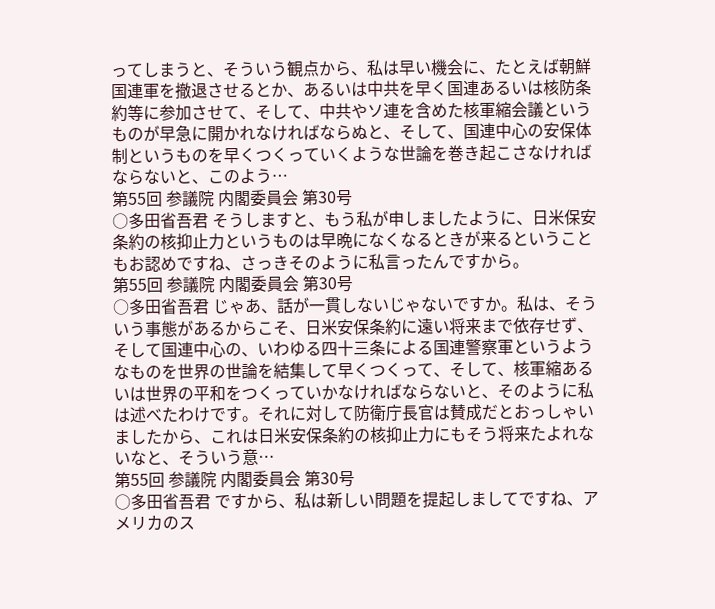ってしまうと、そういう観点から、私は早い機会に、たとえば朝鮮国連軍を撤退させるとか、あるいは中共を早く国連あるいは核防条約等に参加させて、そして、中共やソ連を含めた核軍縮会議というものが早急に開かれなければならぬと、そして、国連中心の安保体制というものを早くつくっていくような世論を巻き起こさなければならないと、このよう…
第55回 参議院 内閣委員会 第30号
○多田省吾君 そうしますと、もう私が申しましたように、日米保安条約の核抑止力というものは早晩になくなるときが来るということもお認めですね、さっきそのように私言ったんですから。
第55回 参議院 内閣委員会 第30号
○多田省吾君 じゃあ、話が一貫しないじゃないですか。私は、そういう事態があるからこそ、日米安保条約に遠い将来まで依存せず、そして国連中心の、いわゆる四十三条による国連警察軍というようなものを世界の世論を結集して早くつくって、そして、核軍縮あるいは世界の平和をつくっていかなければならないと、そのように私は述べたわけです。それに対して防衛庁長官は賛成だとおっしゃいましたから、これは日米安保条約の核抑止力にもそう将来たよれないなと、そういう意…
第55回 参議院 内閣委員会 第30号
○多田省吾君 ですから、私は新しい問題を提起しましてですね、アメリカのス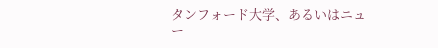タンフォード大学、あるいはニュー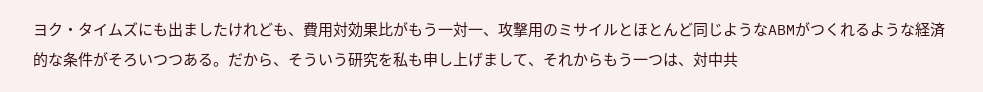ヨク・タイムズにも出ましたけれども、費用対効果比がもう一対一、攻撃用のミサイルとほとんど同じようなABMがつくれるような経済的な条件がそろいつつある。だから、そういう研究を私も申し上げまして、それからもう一つは、対中共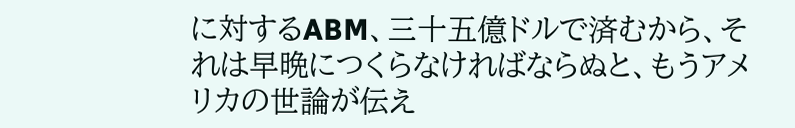に対するABM、三十五億ドルで済むから、それは早晩につくらなければならぬと、もうアメリカの世論が伝え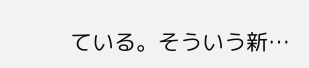ている。そういう新…